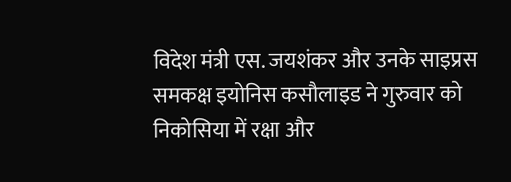विदेश मंत्री एस. जयशंकर और उनके साइप्रस समकक्ष इयोनिस कसौलाइड ने गुरुवार को निकोसिया में रक्षा और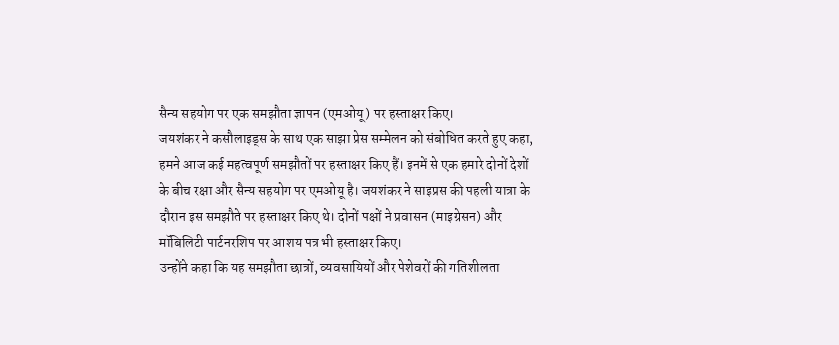सैन्य सहयोग पर एक समझौता ज्ञापन (एमओयू) पर हस्ताक्षर किए।
जयशंकर ने कसौलाइड्स के साथ एक साझा प्रेस सम्मेलन को संबोधित करते हुए कहा, हमने आज कई महत्वपूर्ण समझौतों पर हस्ताक्षर किए हैं। इनमें से एक हमारे दोनों देशों के बीच रक्षा और सैन्य सहयोग पर एमओयू है। जयशंकर ने साइप्रस की पहली यात्रा के दौरान इस समझौते पर हस्ताक्षर किए थे। दोनों पक्षों ने प्रवासन (माइग्रेसन) और मॉबिलिटी पार्टनरशिप पर आशय पत्र भी हस्ताक्षर किए।
उन्होंने कहा कि यह समझौता छात्रों, व्यवसायियों और पेशेवरों की गतिशीलता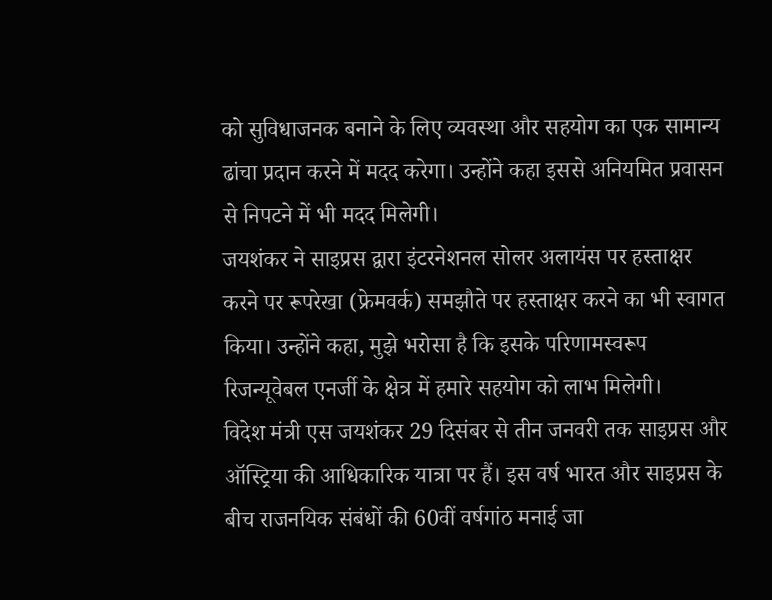को सुविधाजनक बनाने के लिए व्यवस्था और सहयोग का एक सामान्य ढांचा प्रदान करने में मदद करेगा। उन्होंने कहा इससे अनियमित प्रवासन से निपटने में भी मदद मिलेगी।
जयशंकर ने साइप्रस द्वारा इंटरनेशनल सोलर अलायंस पर हस्ताक्षर करने पर रूपरेखा (फ्रेमवर्क) समझौते पर हस्ताक्षर करने का भी स्वागत किया। उन्होंने कहा, मुझे भरोसा है कि इसके परिणामस्वरूप रिजन्यूवेबल एनर्जी के क्षेत्र में हमारे सहयोग को लाभ मिलेगी।
विदेश मंत्री एस जयशंकर 29 दिसंबर से तीन जनवरी तक साइप्रस और ऑस्ट्रिया की आधिकारिक यात्रा पर हैं। इस वर्ष भारत और साइप्रस के बीच राजनयिक संबंधों की 60वीं वर्षगांठ मनाई जा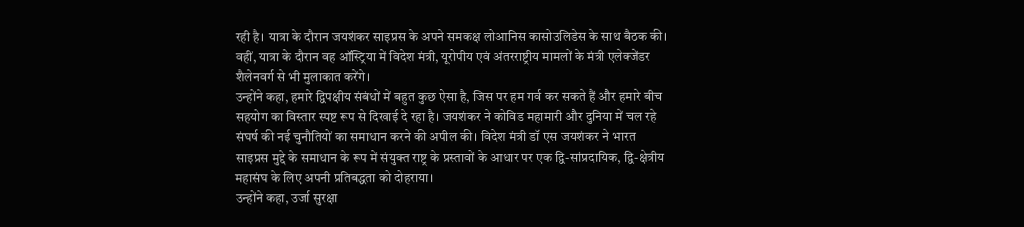रही है। यात्रा के दौरान जयशंकर साइप्रस के अपने समकक्ष लोआनिस कासोउलिडेस के साथ बैठक की। वहीं, यात्रा के दौरान वह ऑस्ट्रिया में विदेश मंत्री, यूरोपीय एवं अंतरराष्ट्रीय मामलों के मंत्री एलेक्जेंडर शैलेनवर्ग से भी मुलाकात करेंगे।
उन्होंने कहा, हमारे द्विपक्षीय संबंधों में बहुत कुछ ऐसा है, जिस पर हम गर्व कर सकते हैं और हमारे बीच सहयोग का विस्तार स्पष्ट रूप से दिखाई दे रहा है। जयशंकर ने कोविड महामारी और दुनिया में चल रहे संघर्ष की नई चुनौतियों का समाधान करने की अपील की। विदेश मंत्री डॉ एस जयशंकर ने भारत साइप्रस मुद्दे के समाधान के रूप में संयुक्त राष्ट्र के प्रस्तावों के आधार पर एक द्वि-सांप्रदायिक, द्वि-क्षेत्रीय महासंघ के लिए अपनी प्रतिबद्धता को दोहराया।
उन्होंने कहा, उर्जा सुरक्षा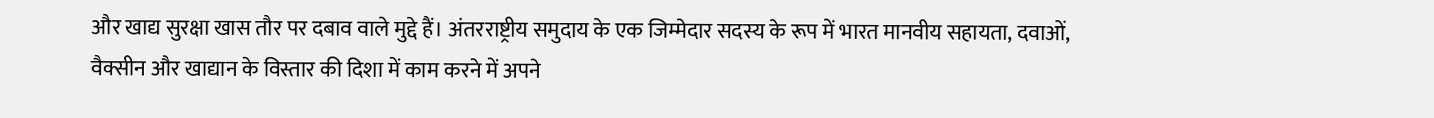और खाद्य सुरक्षा खास तौर पर दबाव वाले मुद्दे हैं। अंतरराष्ट्रीय समुदाय के एक जिम्मेदार सदस्य के रूप में भारत मानवीय सहायता, दवाओं, वैक्सीन और खाद्यान के विस्तार की दिशा में काम करने में अपने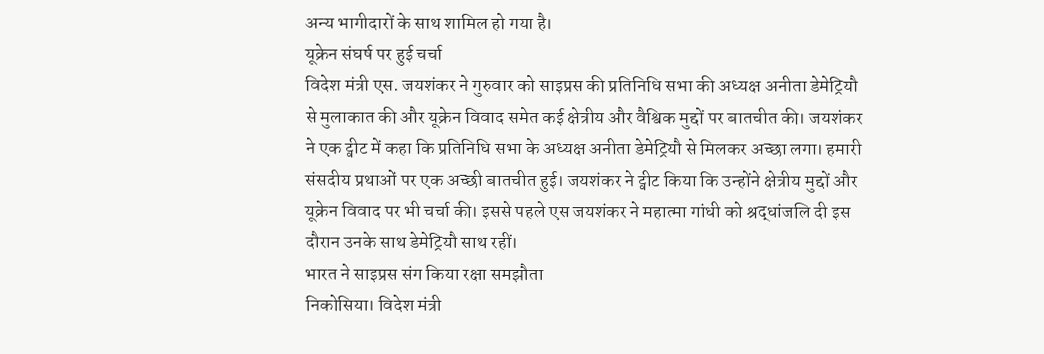अन्य भागीदारों के साथ शामिल हो गया है।
यूक्रेन संघर्ष पर हुई चर्चा
विदेश मंत्री एस. जयशंकर ने गुरुवार को साइप्रस की प्रतिनिधि सभा की अध्यक्ष अनीता डेमेट्रियौ से मुलाकात की और यूक्रेन विवाद समेत कई क्षेत्रीय और वैश्विक मुद्दों पर बातचीत की। जयशंकर ने एक ट्वीट में कहा कि प्रतिनिधि सभा के अध्यक्ष अनीता डेमेट्रियौ से मिलकर अच्छा लगा। हमारी संसदीय प्रथाओं पर एक अच्छी बातचीत हुई। जयशंकर ने ट्वीट किया कि उन्होंने क्षेत्रीय मुद्दों और यूक्रेन विवाद पर भी चर्चा की। इससे पहले एस जयशंकर ने महात्मा गांधी को श्रद्धांजलि दी इस दौरान उनके साथ डेमेट्रियौ साथ रहीं।
भारत ने साइप्रस संग किया रक्षा समझौता
निकोसिया। विदेश मंत्री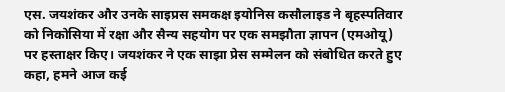एस. जयशंकर और उनके साइप्रस समकक्ष इयोनिस कसौलाइड ने बृहस्पतिवार को निकोसिया में रक्षा और सैन्य सहयोग पर एक समझौता ज्ञापन (एमओयू) पर हस्ताक्षर किए। जयशंकर ने एक साझा प्रेस सम्मेलन को संबोधित करते हुए कहा, हमने आज कई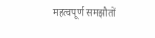महत्वपूर्ण समझौतों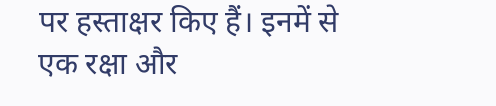पर हस्ताक्षर किए हैं। इनमें से एक रक्षा और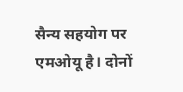सैन्य सहयोग पर एमओयू है। दोनों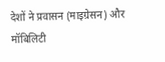देशों ने प्रवासन (माइग्रेसन) और मॉबिलिटी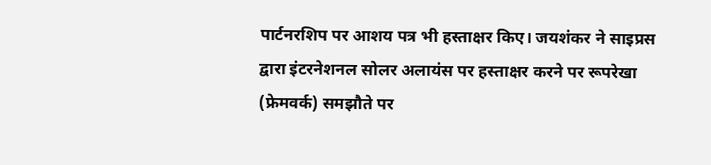पार्टनरशिप पर आशय पत्र भी हस्ताक्षर किए। जयशंकर ने साइप्रस द्वारा इंटरनेशनल सोलर अलायंस पर हस्ताक्षर करने पर रूपरेखा (फ्रेमवर्क) समझौते पर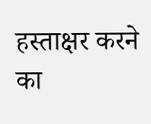हस्ताक्षर करने का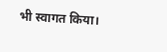भी स्वागत किया।